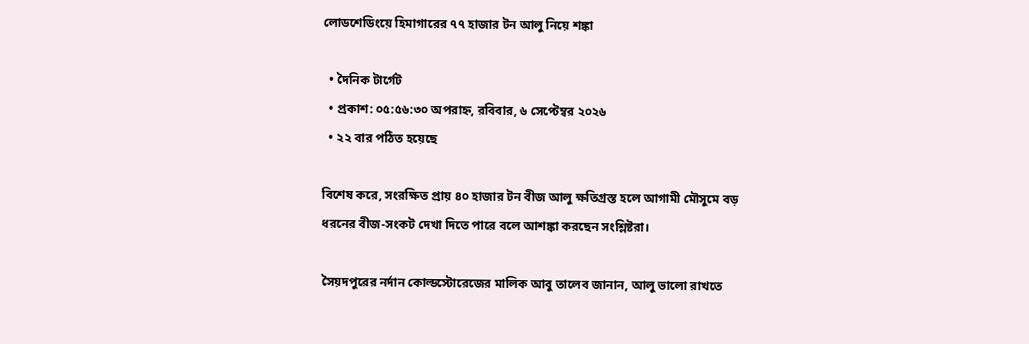লোডশেডিংয়ে হিমাগারের ৭৭ হাজার টন আলু নিয়ে শঙ্কা

  • দৈনিক টার্গেট
  • প্রকাশ: ০৫:৫৬:৩০ অপরাহ্ন, রবিবার, ৬ সেপ্টেম্বর ২০২৬
  • ২২ বার পঠিত হয়েছে

বিশেষ করে, সংরক্ষিত প্রায় ৪০ হাজার টন বীজ আলু ক্ষতিগ্রস্ত হলে আগামী মৌসুমে বড় ধরনের বীজ-সংকট দেখা দিতে পারে বলে আশঙ্কা করছেন সংশ্লিষ্টরা।

সৈয়দপুরের নর্দান কোল্ডস্টোরেজের মালিক আবু তালেব জানান, আলু ভালো রাখতে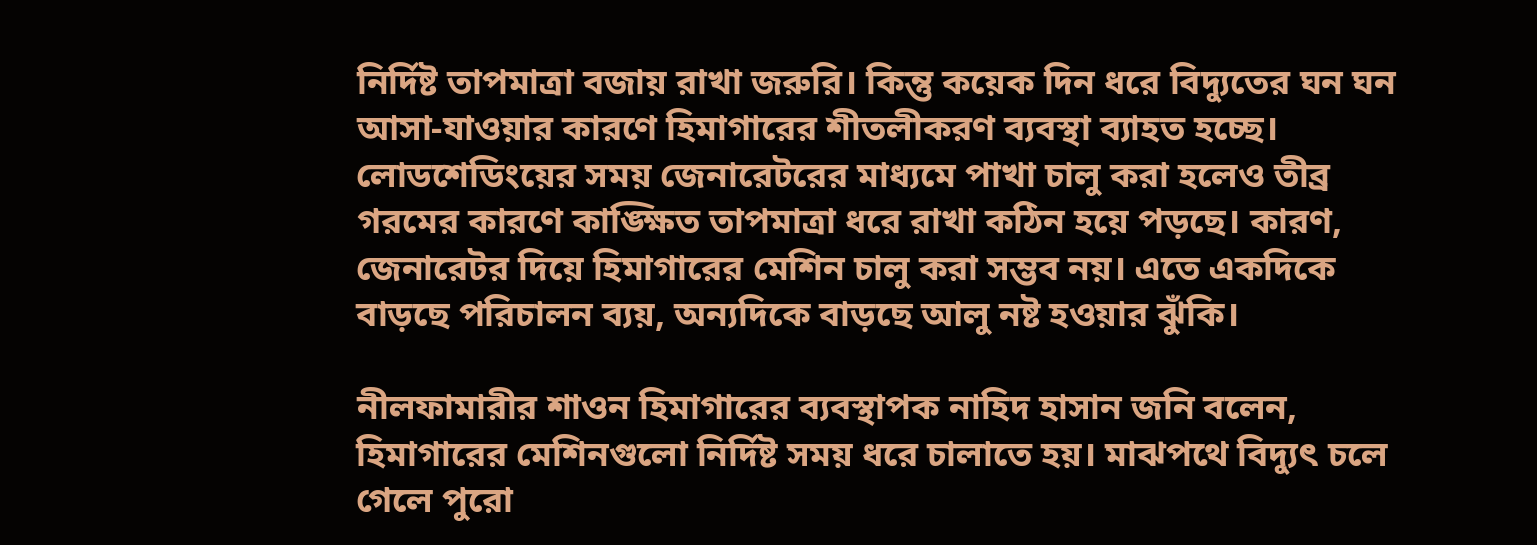নির্দিষ্ট তাপমাত্রা বজায় রাখা জরুরি। কিন্তু কয়েক দিন ধরে বিদ্যুতের ঘন ঘন আসা-যাওয়ার কারণে হিমাগারের শীতলীকরণ ব্যবস্থা ব্যাহত হচ্ছে। লোডশেডিংয়ের সময় জেনারেটরের মাধ্যমে পাখা চালু করা হলেও তীব্র গরমের কারণে কাঙ্ক্ষিত তাপমাত্রা ধরে রাখা কঠিন হয়ে পড়ছে। কারণ, জেনারেটর দিয়ে হিমাগারের মেশিন চালু করা সম্ভব নয়। এতে একদিকে বাড়ছে পরিচালন ব্যয়, অন্যদিকে বাড়ছে আলু নষ্ট হওয়ার ঝুঁকি।

নীলফামারীর শাওন হিমাগারের ব্যবস্থাপক নাহিদ হাসান জনি বলেন, হিমাগারের মেশিনগুলো নির্দিষ্ট সময় ধরে চালাতে হয়। মাঝপথে বিদ্যুৎ চলে গেলে পুরো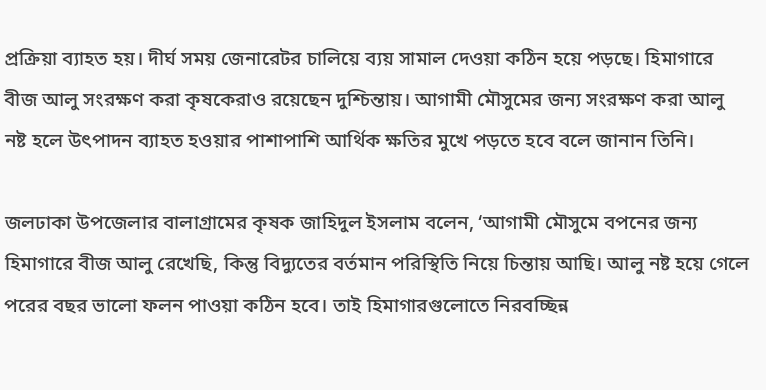প্রক্রিয়া ব্যাহত হয়। দীর্ঘ সময় জেনারেটর চালিয়ে ব্যয় সামাল দেওয়া কঠিন হয়ে পড়ছে। হিমাগারে বীজ আলু সংরক্ষণ করা কৃষকেরাও রয়েছেন দুশ্চিন্তায়। আগামী মৌসুমের জন্য সংরক্ষণ করা আলু নষ্ট হলে উৎপাদন ব্যাহত হওয়ার পাশাপাশি আর্থিক ক্ষতির মুখে পড়তে হবে বলে জানান তিনি।

জলঢাকা উপজেলার বালাগ্রামের কৃষক জাহিদুল ইসলাম বলেন, ‘আগামী মৌসুমে বপনের জন্য হিমাগারে বীজ আলু রেখেছি, কিন্তু বিদ্যুতের বর্তমান পরিস্থিতি নিয়ে চিন্তায় আছি। আলু নষ্ট হয়ে গেলে পরের বছর ভালো ফলন পাওয়া কঠিন হবে। তাই হিমাগারগুলোতে নিরবচ্ছিন্ন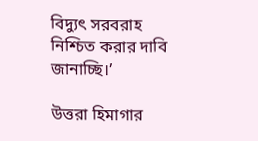বিদ্যুৎ সরবরাহ নিশ্চিত করার দাবি জানাচ্ছি।’

উত্তরা হিমাগার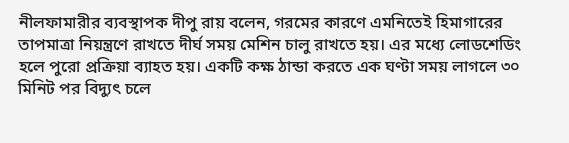নীলফামারীর ব্যবস্থাপক দীপু রায় বলেন, গরমের কারণে এমনিতেই হিমাগারের তাপমাত্রা নিয়ন্ত্রণে রাখতে দীর্ঘ সময় মেশিন চালু রাখতে হয়। এর মধ্যে লোডশেডিং হলে পুরো প্রক্রিয়া ব্যাহত হয়। একটি কক্ষ ঠান্ডা করতে এক ঘণ্টা সময় লাগলে ৩০ মিনিট পর বিদ্যুৎ চলে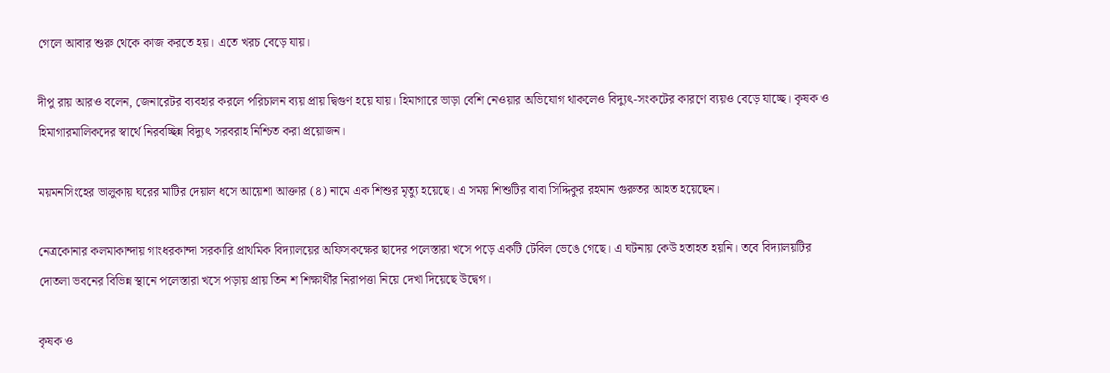গেলে আবার শুরু থেকে কাজ করতে হয়। এতে খরচ বেড়ে যায়।

দীপু রায় আরও বলেন, জেনারেটর ব্যবহার করলে পরিচালন ব্যয় প্রায় দ্বিগুণ হয়ে যায়। হিমাগারে ভাড়া বেশি নেওয়ার অভিযোগ থাকলেও বিদ্যুৎ-সংকটের কারণে ব্যয়ও বেড়ে যাচ্ছে। কৃষক ও হিমাগারমালিকদের স্বার্থে নিরবচ্ছিন্ন বিদ্যুৎ সরবরাহ নিশ্চিত করা প্রয়োজন।

ময়মনসিংহের ভালুকায় ঘরের মাটির দেয়াল ধসে আয়েশা আক্তার (৪) নামে এক শিশুর মৃত্যু হয়েছে। এ সময় শিশুটির বাবা সিদ্দিকুর রহমান গুরুতর আহত হয়েছেন।

নেত্রকোনার কলমাকান্দায় গাংধরকান্দা সরকারি প্রাথমিক বিদ্যালয়ের অফিসকক্ষের ছাদের পলেস্তারা খসে পড়ে একটি টেবিল ভেঙে গেছে। এ ঘটনায় কেউ হতাহত হয়নি। তবে বিদ্যালয়টির দোতলা ভবনের বিভিন্ন স্থানে পলেস্তারা খসে পড়ায় প্রায় তিন শ শিক্ষার্থীর নিরাপত্তা নিয়ে দেখা দিয়েছে উদ্বেগ।

কৃষক ও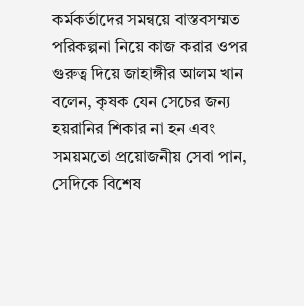কর্মকর্তাদের সমন্বয়ে বাস্তবসম্মত পরিকল্পনা নিয়ে কাজ করার ওপর গুরুত্ব দিয়ে জাহাঙ্গীর আলম খান বলেন, কৃষক যেন সেচের জন্য হয়রানির শিকার না হন এবং সময়মতো প্রয়োজনীয় সেবা পান, সেদিকে বিশেষ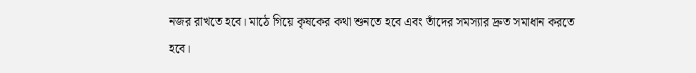নজর রাখতে হবে। মাঠে গিয়ে কৃষকের কথা শুনতে হবে এবং তাঁদের সমস্যার দ্রুত সমাধান করতে হবে।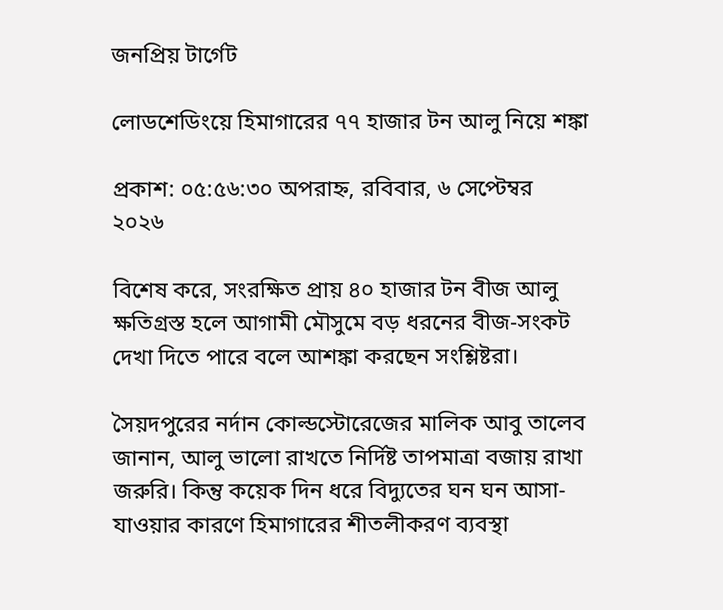জনপ্রিয় টার্গেট

লোডশেডিংয়ে হিমাগারের ৭৭ হাজার টন আলু নিয়ে শঙ্কা

প্রকাশ: ০৫:৫৬:৩০ অপরাহ্ন, রবিবার, ৬ সেপ্টেম্বর ২০২৬

বিশেষ করে, সংরক্ষিত প্রায় ৪০ হাজার টন বীজ আলু ক্ষতিগ্রস্ত হলে আগামী মৌসুমে বড় ধরনের বীজ-সংকট দেখা দিতে পারে বলে আশঙ্কা করছেন সংশ্লিষ্টরা।

সৈয়দপুরের নর্দান কোল্ডস্টোরেজের মালিক আবু তালেব জানান, আলু ভালো রাখতে নির্দিষ্ট তাপমাত্রা বজায় রাখা জরুরি। কিন্তু কয়েক দিন ধরে বিদ্যুতের ঘন ঘন আসা-যাওয়ার কারণে হিমাগারের শীতলীকরণ ব্যবস্থা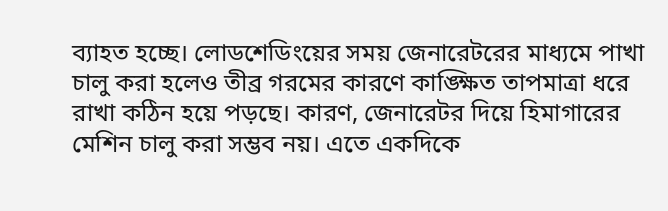ব্যাহত হচ্ছে। লোডশেডিংয়ের সময় জেনারেটরের মাধ্যমে পাখা চালু করা হলেও তীব্র গরমের কারণে কাঙ্ক্ষিত তাপমাত্রা ধরে রাখা কঠিন হয়ে পড়ছে। কারণ, জেনারেটর দিয়ে হিমাগারের মেশিন চালু করা সম্ভব নয়। এতে একদিকে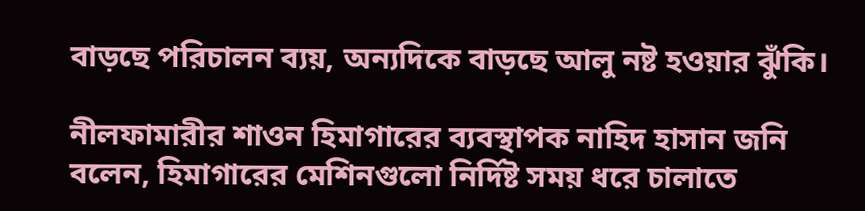বাড়ছে পরিচালন ব্যয়, অন্যদিকে বাড়ছে আলু নষ্ট হওয়ার ঝুঁকি।

নীলফামারীর শাওন হিমাগারের ব্যবস্থাপক নাহিদ হাসান জনি বলেন, হিমাগারের মেশিনগুলো নির্দিষ্ট সময় ধরে চালাতে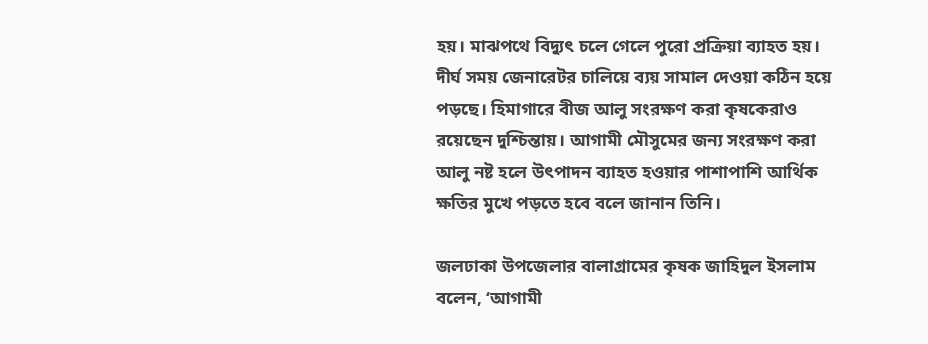হয়। মাঝপথে বিদ্যুৎ চলে গেলে পুরো প্রক্রিয়া ব্যাহত হয়। দীর্ঘ সময় জেনারেটর চালিয়ে ব্যয় সামাল দেওয়া কঠিন হয়ে পড়ছে। হিমাগারে বীজ আলু সংরক্ষণ করা কৃষকেরাও রয়েছেন দুশ্চিন্তায়। আগামী মৌসুমের জন্য সংরক্ষণ করা আলু নষ্ট হলে উৎপাদন ব্যাহত হওয়ার পাশাপাশি আর্থিক ক্ষতির মুখে পড়তে হবে বলে জানান তিনি।

জলঢাকা উপজেলার বালাগ্রামের কৃষক জাহিদুল ইসলাম বলেন, ‘আগামী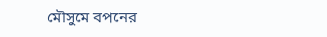মৌসুমে বপনের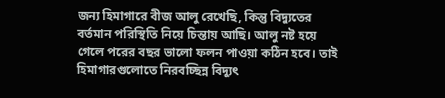জন্য হিমাগারে বীজ আলু রেখেছি, কিন্তু বিদ্যুতের বর্তমান পরিস্থিতি নিয়ে চিন্তায় আছি। আলু নষ্ট হয়ে গেলে পরের বছর ভালো ফলন পাওয়া কঠিন হবে। তাই হিমাগারগুলোতে নিরবচ্ছিন্ন বিদ্যুৎ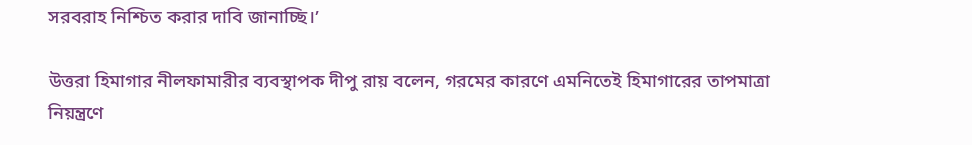সরবরাহ নিশ্চিত করার দাবি জানাচ্ছি।’

উত্তরা হিমাগার নীলফামারীর ব্যবস্থাপক দীপু রায় বলেন, গরমের কারণে এমনিতেই হিমাগারের তাপমাত্রা নিয়ন্ত্রণে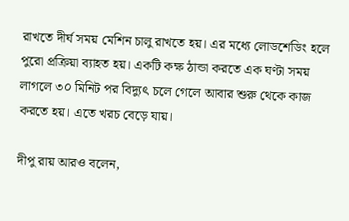রাখতে দীর্ঘ সময় মেশিন চালু রাখতে হয়। এর মধ্যে লোডশেডিং হলে পুরো প্রক্রিয়া ব্যাহত হয়। একটি কক্ষ ঠান্ডা করতে এক ঘণ্টা সময় লাগলে ৩০ মিনিট পর বিদ্যুৎ চলে গেলে আবার শুরু থেকে কাজ করতে হয়। এতে খরচ বেড়ে যায়।

দীপু রায় আরও বলেন,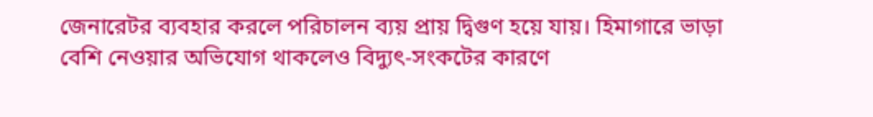জেনারেটর ব্যবহার করলে পরিচালন ব্যয় প্রায় দ্বিগুণ হয়ে যায়। হিমাগারে ভাড়া বেশি নেওয়ার অভিযোগ থাকলেও বিদ্যুৎ-সংকটের কারণে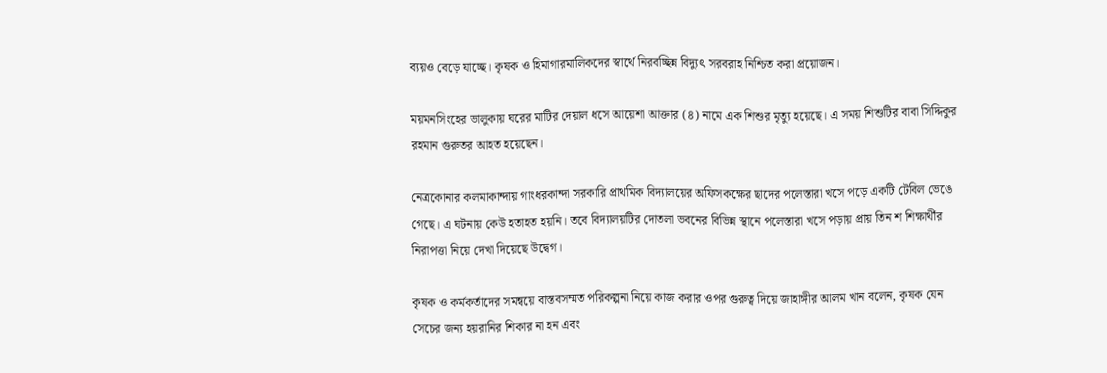ব্যয়ও বেড়ে যাচ্ছে। কৃষক ও হিমাগারমালিকদের স্বার্থে নিরবচ্ছিন্ন বিদ্যুৎ সরবরাহ নিশ্চিত করা প্রয়োজন।

ময়মনসিংহের ভালুকায় ঘরের মাটির দেয়াল ধসে আয়েশা আক্তার (৪) নামে এক শিশুর মৃত্যু হয়েছে। এ সময় শিশুটির বাবা সিদ্দিকুর রহমান গুরুতর আহত হয়েছেন।

নেত্রকোনার কলমাকান্দায় গাংধরকান্দা সরকারি প্রাথমিক বিদ্যালয়ের অফিসকক্ষের ছাদের পলেস্তারা খসে পড়ে একটি টেবিল ভেঙে গেছে। এ ঘটনায় কেউ হতাহত হয়নি। তবে বিদ্যালয়টির দোতলা ভবনের বিভিন্ন স্থানে পলেস্তারা খসে পড়ায় প্রায় তিন শ শিক্ষার্থীর নিরাপত্তা নিয়ে দেখা দিয়েছে উদ্বেগ।

কৃষক ও কর্মকর্তাদের সমন্বয়ে বাস্তবসম্মত পরিকল্পনা নিয়ে কাজ করার ওপর গুরুত্ব দিয়ে জাহাঙ্গীর আলম খান বলেন, কৃষক যেন সেচের জন্য হয়রানির শিকার না হন এবং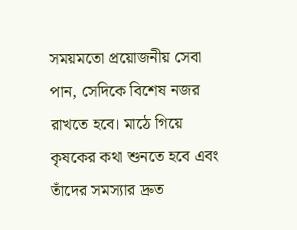সময়মতো প্রয়োজনীয় সেবা পান, সেদিকে বিশেষ নজর রাখতে হবে। মাঠে গিয়ে কৃষকের কথা শুনতে হবে এবং তাঁদের সমস্যার দ্রুত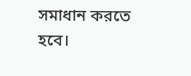সমাধান করতে হবে।